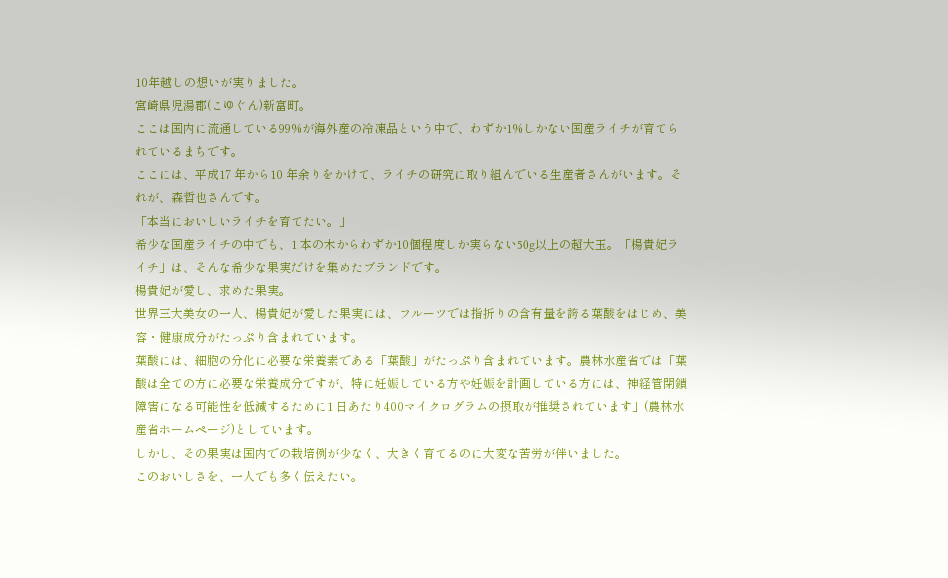10年越しの想いが実りました。
宮崎県児湯郡(こゆぐん)新富町。
ここは国内に流通している99%が海外産の冷凍品という中で、わずか1%しかない国産ライチが育てられているまちです。
ここには、平成17 年から10 年余りをかけて、ライチの研究に取り組んでいる生産者さんがいます。それが、森哲也さんです。
「本当においしいライチを育てたい。」
希少な国産ライチの中でも、1 本の木からわずか10個程度しか実らない50g以上の超大玉。「楊貴妃ライチ」は、そんな希少な果実だけを集めたブランドです。
楊貴妃が愛し、求めた果実。
世界三大美女の一人、楊貴妃が愛した果実には、フルーツでは指折りの含有量を誇る葉酸をはじめ、美容・健康成分がたっぷり含まれています。
葉酸には、細胞の分化に必要な栄養素である「葉酸」がたっぷり含まれています。農林水産省では「葉酸は全ての方に必要な栄養成分ですが、特に妊娠している方や妊娠を計画している方には、神経管閉鎖障害になる可能性を低減するために1 日あたり400マイクログラムの摂取が推奨されています」(農林水産省ホームページ)としています。
しかし、その果実は国内での栽培例が少なく、大きく育てるのに大変な苦労が伴いました。
このおいしさを、一人でも多く伝えたい。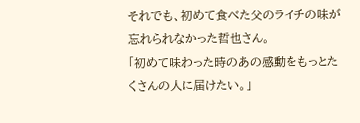それでも、初めて食べた父のライチの味が忘れられなかった哲也さん。
「初めて味わった時のあの感動をもっとたくさんの人に届けたい。」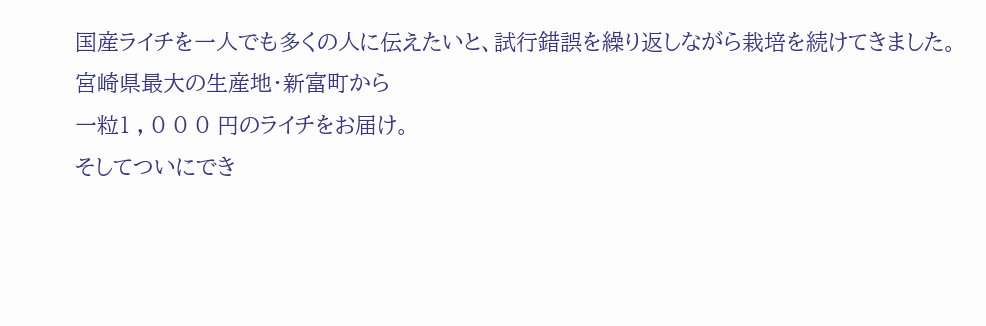国産ライチを一人でも多くの人に伝えたいと、試行錯誤を繰り返しながら栽培を続けてきました。
宮崎県最大の生産地・新富町から
一粒1 , 0 0 0 円のライチをお届け。
そしてついにでき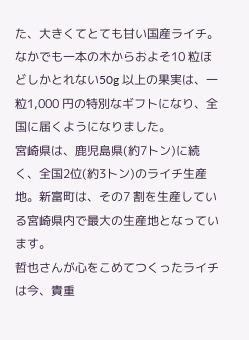た、大きくてとても甘い国産ライチ。
なかでも一本の木からおよそ10 粒ほどしかとれない50g 以上の果実は、一粒1,000 円の特別なギフトになり、全国に届くようになりました。
宮崎県は、鹿児島県(約7トン)に続く、全国2位(約3トン)のライチ生産地。新富町は、その7 割を生産している宮崎県内で最大の生産地となっています。
哲也さんが心をこめてつくったライチは今、貴重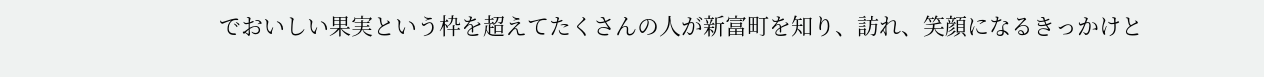でおいしい果実という枠を超えてたくさんの人が新富町を知り、訪れ、笑顔になるきっかけと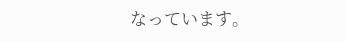なっています。